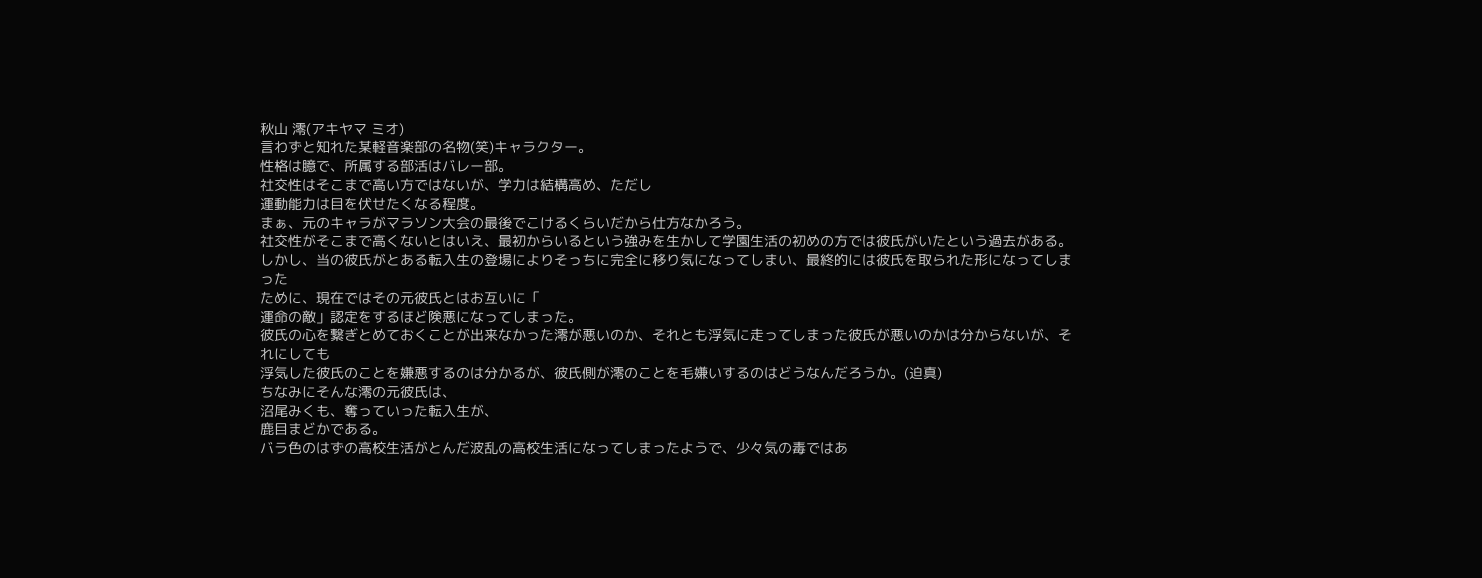秋山 澪(アキヤマ ミオ)
言わずと知れた某軽音楽部の名物(笑)キャラクター。
性格は臆で、所属する部活はバレー部。
社交性はそこまで高い方ではないが、学力は結構高め、ただし
運動能力は目を伏せたくなる程度。
まぁ、元のキャラがマラソン大会の最後でこけるくらいだから仕方なかろう。
社交性がそこまで高くないとはいえ、最初からいるという強みを生かして学園生活の初めの方では彼氏がいたという過去がある。
しかし、当の彼氏がとある転入生の登場によりそっちに完全に移り気になってしまい、最終的には彼氏を取られた形になってしまった
ために、現在ではその元彼氏とはお互いに「
運命の敵」認定をするほど険悪になってしまった。
彼氏の心を繋ぎとめておくことが出来なかった澪が悪いのか、それとも浮気に走ってしまった彼氏が悪いのかは分からないが、それにしても
浮気した彼氏のことを嫌悪するのは分かるが、彼氏側が澪のことを毛嫌いするのはどうなんだろうか。(迫真)
ちなみにそんな澪の元彼氏は、
沼尾みくも、奪っていった転入生が、
鹿目まどかである。
バラ色のはずの高校生活がとんだ波乱の高校生活になってしまったようで、少々気の毒ではあ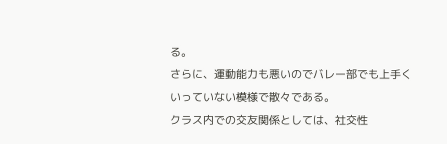る。
さらに、運動能力も悪いのでバレー部でも上手くいっていない模様で散々である。
クラス内での交友関係としては、社交性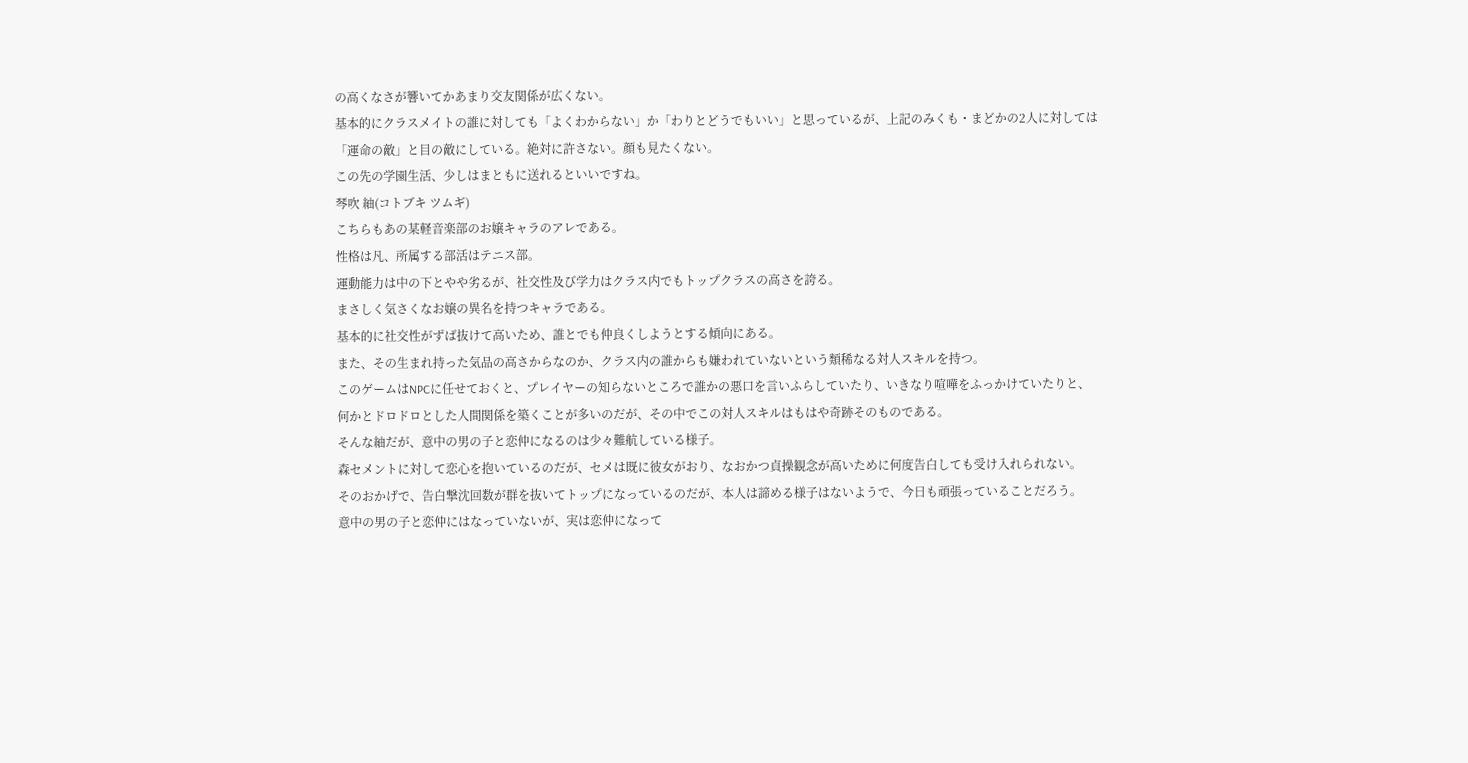の高くなさが響いてかあまり交友関係が広くない。
基本的にクラスメイトの誰に対しても「よくわからない」か「わりとどうでもいい」と思っているが、上記のみくも・まどかの2人に対しては
「運命の敵」と目の敵にしている。絶対に許さない。顔も見たくない。
この先の学園生活、少しはまともに送れるといいですね。
琴吹 紬(コトブキ ツムギ)
こちらもあの某軽音楽部のお嬢キャラのアレである。
性格は凡、所属する部活はテニス部。
運動能力は中の下とやや劣るが、社交性及び学力はクラス内でもトップクラスの高さを誇る。
まさしく気さくなお嬢の異名を持つキャラである。
基本的に社交性がずば抜けて高いため、誰とでも仲良くしようとする傾向にある。
また、その生まれ持った気品の高さからなのか、クラス内の誰からも嫌われていないという類稀なる対人スキルを持つ。
このゲームはNPCに任せておくと、プレイヤーの知らないところで誰かの悪口を言いふらしていたり、いきなり喧嘩をふっかけていたりと、
何かとドロドロとした人間関係を築くことが多いのだが、その中でこの対人スキルはもはや奇跡そのものである。
そんな紬だが、意中の男の子と恋仲になるのは少々難航している様子。
森セメントに対して恋心を抱いているのだが、セメは既に彼女がおり、なおかつ貞操観念が高いために何度告白しても受け入れられない。
そのおかげで、告白撃沈回数が群を抜いてトップになっているのだが、本人は諦める様子はないようで、今日も頑張っていることだろう。
意中の男の子と恋仲にはなっていないが、実は恋仲になって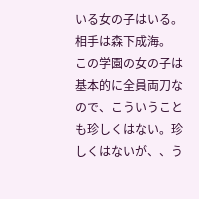いる女の子はいる。相手は森下成海。
この学園の女の子は基本的に全員両刀なので、こういうことも珍しくはない。珍しくはないが、、う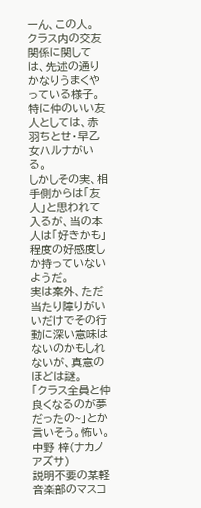ーん、この人。
クラス内の交友関係に関しては、先述の通りかなりうまくやっている様子。
特に仲のいい友人としては、赤羽ちとせ・早乙女ハルナがいる。
しかしその実、相手側からは「友人」と思われて入るが、当の本人は「好きかも」程度の好感度しか持っていないようだ。
実は案外、ただ当たり障りがいいだけでその行動に深い意味はないのかもしれないが、真意のほどは謎。
「クラス全員と仲良くなるのが夢だったの~」とか言いそう。怖い。
中野 梓(ナカノ アズサ)
説明不要の某軽音楽部のマスコ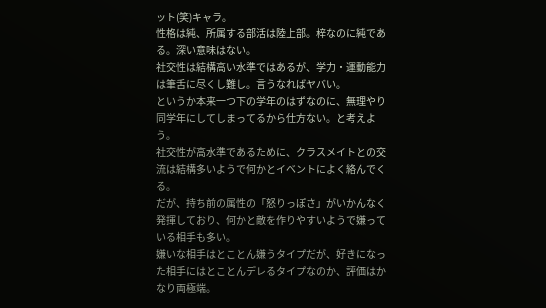ット(笑)キャラ。
性格は純、所属する部活は陸上部。梓なのに純である。深い意味はない。
社交性は結構高い水準ではあるが、学力・運動能力は筆舌に尽くし難し。言うなればヤバい。
というか本来一つ下の学年のはずなのに、無理やり同学年にしてしまってるから仕方ない。と考えよう。
社交性が高水準であるために、クラスメイトとの交流は結構多いようで何かとイベントによく絡んでくる。
だが、持ち前の属性の「怒りっぽさ」がいかんなく発揮しており、何かと敵を作りやすいようで嫌っている相手も多い。
嫌いな相手はとことん嫌うタイプだが、好きになった相手にはとことんデレるタイプなのか、評価はかなり両極端。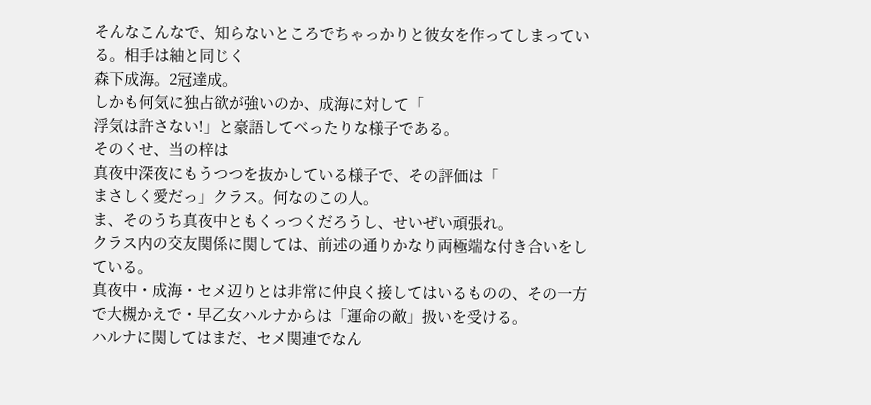そんなこんなで、知らないところでちゃっかりと彼女を作ってしまっている。相手は紬と同じく
森下成海。2冠達成。
しかも何気に独占欲が強いのか、成海に対して「
浮気は許さない!」と豪語してべったりな様子である。
そのくせ、当の梓は
真夜中深夜にもうつつを抜かしている様子で、その評価は「
まさしく愛だっ」クラス。何なのこの人。
ま、そのうち真夜中ともくっつくだろうし、せいぜい頑張れ。
クラス内の交友関係に関しては、前述の通りかなり両極端な付き合いをしている。
真夜中・成海・セメ辺りとは非常に仲良く接してはいるものの、その一方で大槻かえで・早乙女ハルナからは「運命の敵」扱いを受ける。
ハルナに関してはまだ、セメ関連でなん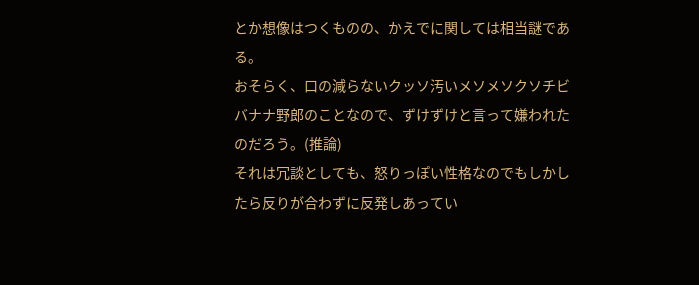とか想像はつくものの、かえでに関しては相当謎である。
おそらく、口の減らないクッソ汚いメソメソクソチビバナナ野郎のことなので、ずけずけと言って嫌われたのだろう。(推論)
それは冗談としても、怒りっぽい性格なのでもしかしたら反りが合わずに反発しあってい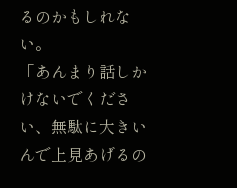るのかもしれない。
「あんまり話しかけないでください、無駄に大きいんで上見あげるの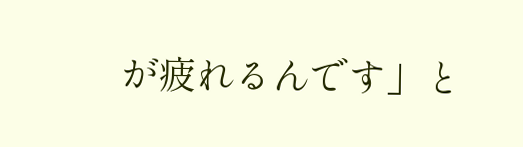が疲れるんです」と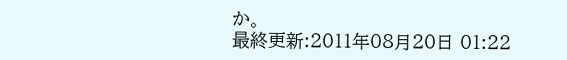か。
最終更新:2011年08月20日 01:22